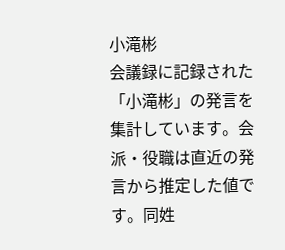小滝彬
会議録に記録された「小滝彬」の発言を集計しています。会派・役職は直近の発言から推定した値です。同姓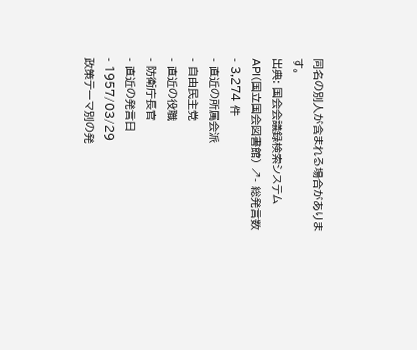同名の別人が含まれる場合があります。
出典: 国会会議録検索システム API(国立国会図書館) ↗- 総発言数
- 3,274 件
- 直近の所属会派
- 自由民主党
- 直近の役職
- 防衛庁長官
- 直近の発言日
- 1957/03/29
政策テーマ別の発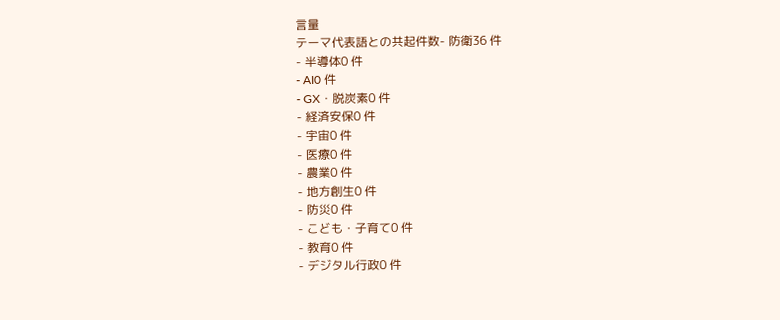言量
テーマ代表語との共起件数- 防衛36 件
- 半導体0 件
- AI0 件
- GX・脱炭素0 件
- 経済安保0 件
- 宇宙0 件
- 医療0 件
- 農業0 件
- 地方創生0 件
- 防災0 件
- こども・子育て0 件
- 教育0 件
- デジタル行政0 件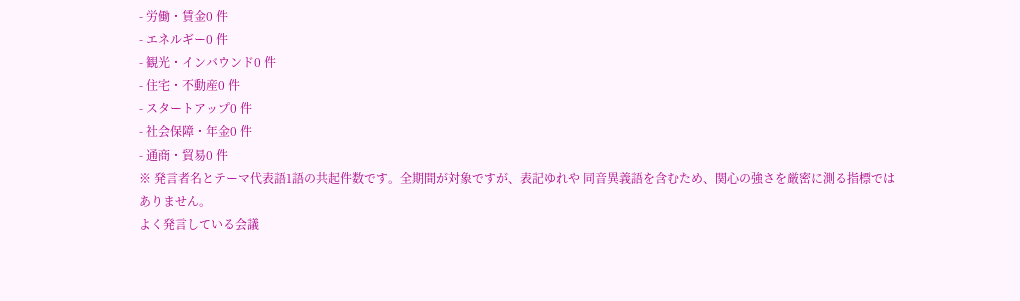- 労働・賃金0 件
- エネルギー0 件
- 観光・インバウンド0 件
- 住宅・不動産0 件
- スタートアップ0 件
- 社会保障・年金0 件
- 通商・貿易0 件
※ 発言者名とテーマ代表語1語の共起件数です。全期間が対象ですが、表記ゆれや 同音異義語を含むため、関心の強さを厳密に測る指標ではありません。
よく発言している会議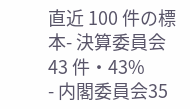直近 100 件の標本- 決算委員会43 件・43%
- 内閣委員会35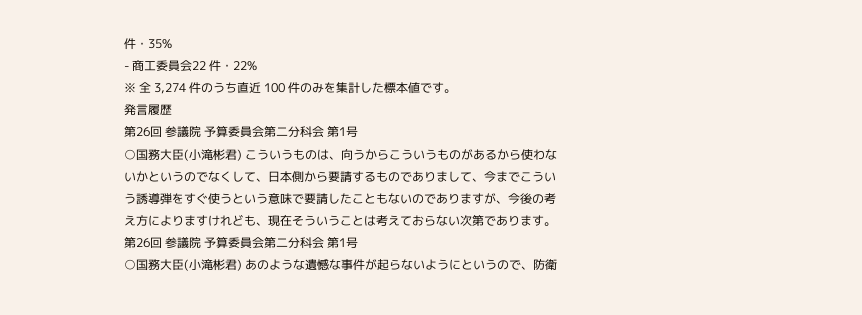件・35%
- 商工委員会22 件・22%
※ 全 3,274 件のうち直近 100 件のみを集計した標本値です。
発言履歴
第26回 参議院 予算委員会第二分科会 第1号
○国務大臣(小滝彬君) こういうものは、向うからこういうものがあるから使わないかというのでなくして、日本側から要請するものでありまして、今までこういう誘導弾をすぐ使うという意味で要請したこともないのでありますが、今後の考え方によりますけれども、現在そういうことは考えておらない次第であります。
第26回 参議院 予算委員会第二分科会 第1号
○国務大臣(小滝彬君) あのような遺憾な事件が起らないようにというので、防衛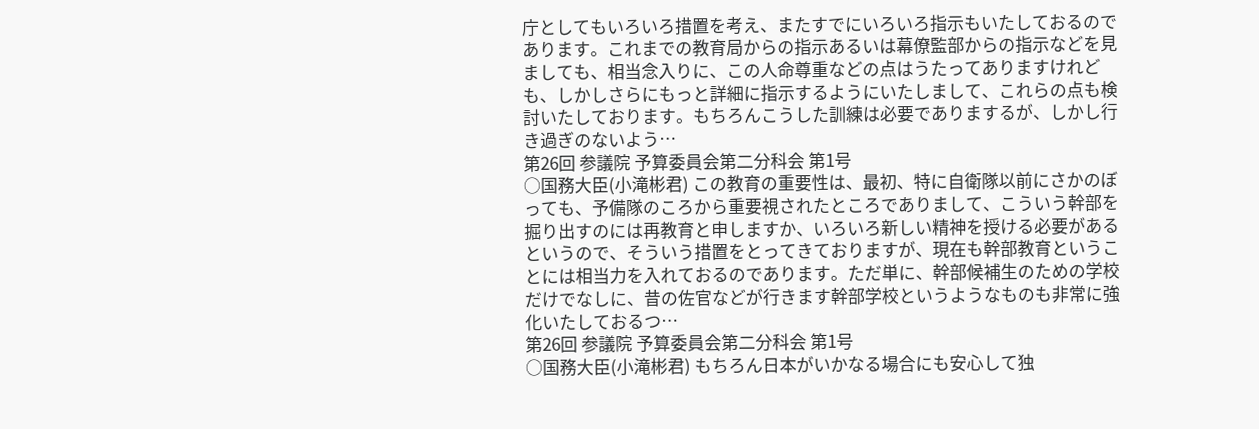庁としてもいろいろ措置を考え、またすでにいろいろ指示もいたしておるのであります。これまでの教育局からの指示あるいは幕僚監部からの指示などを見ましても、相当念入りに、この人命尊重などの点はうたってありますけれども、しかしさらにもっと詳細に指示するようにいたしまして、これらの点も検討いたしております。もちろんこうした訓練は必要でありまするが、しかし行き過ぎのないよう…
第26回 参議院 予算委員会第二分科会 第1号
○国務大臣(小滝彬君) この教育の重要性は、最初、特に自衛隊以前にさかのぼっても、予備隊のころから重要視されたところでありまして、こういう幹部を掘り出すのには再教育と申しますか、いろいろ新しい精神を授ける必要があるというので、そういう措置をとってきておりますが、現在も幹部教育ということには相当力を入れておるのであります。ただ単に、幹部候補生のための学校だけでなしに、昔の佐官などが行きます幹部学校というようなものも非常に強化いたしておるつ…
第26回 参議院 予算委員会第二分科会 第1号
○国務大臣(小滝彬君) もちろん日本がいかなる場合にも安心して独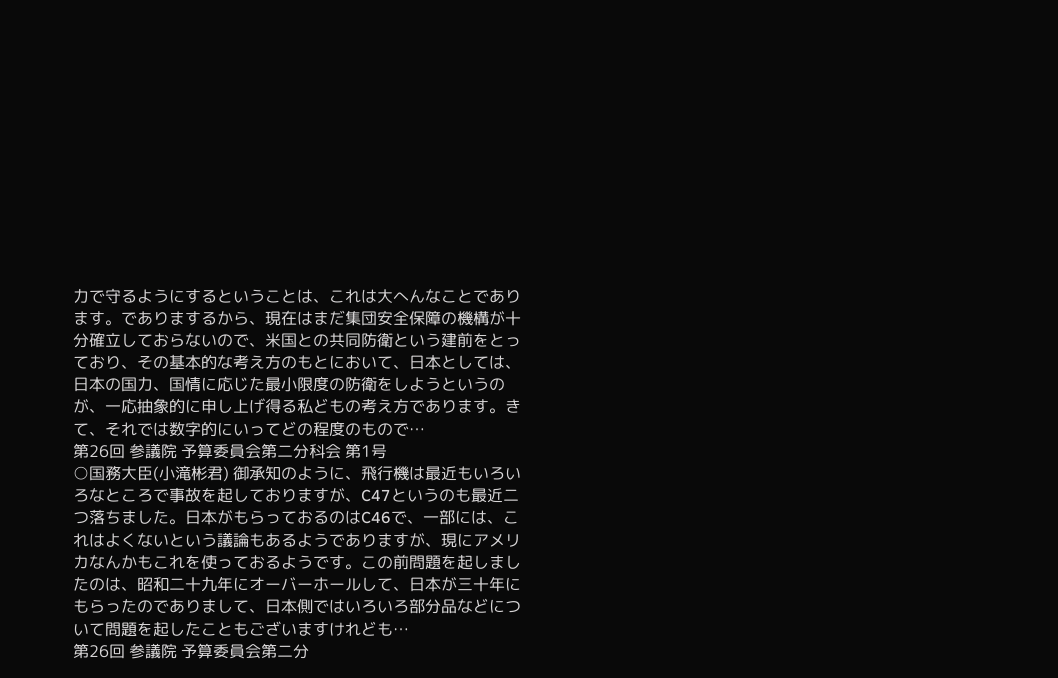力で守るようにするということは、これは大へんなことであります。でありまするから、現在はまだ集団安全保障の機構が十分確立しておらないので、米国との共同防衛という建前をとっており、その基本的な考え方のもとにおいて、日本としては、日本の国力、国情に応じた最小限度の防衛をしようというのが、一応抽象的に申し上げ得る私どもの考え方であります。きて、それでは数字的にいってどの程度のもので…
第26回 参議院 予算委員会第二分科会 第1号
○国務大臣(小滝彬君) 御承知のように、飛行機は最近もいろいろなところで事故を起しておりますが、C47というのも最近二つ落ちました。日本がもらっておるのはC46で、一部には、これはよくないという議論もあるようでありますが、現にアメリカなんかもこれを使っておるようです。この前問題を起しましたのは、昭和二十九年にオーバーホールして、日本が三十年にもらったのでありまして、日本側ではいろいろ部分品などについて問題を起したこともございますけれども…
第26回 参議院 予算委員会第二分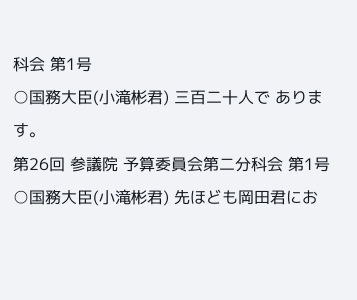科会 第1号
○国務大臣(小滝彬君) 三百二十人で あります。
第26回 参議院 予算委員会第二分科会 第1号
○国務大臣(小滝彬君) 先ほども岡田君にお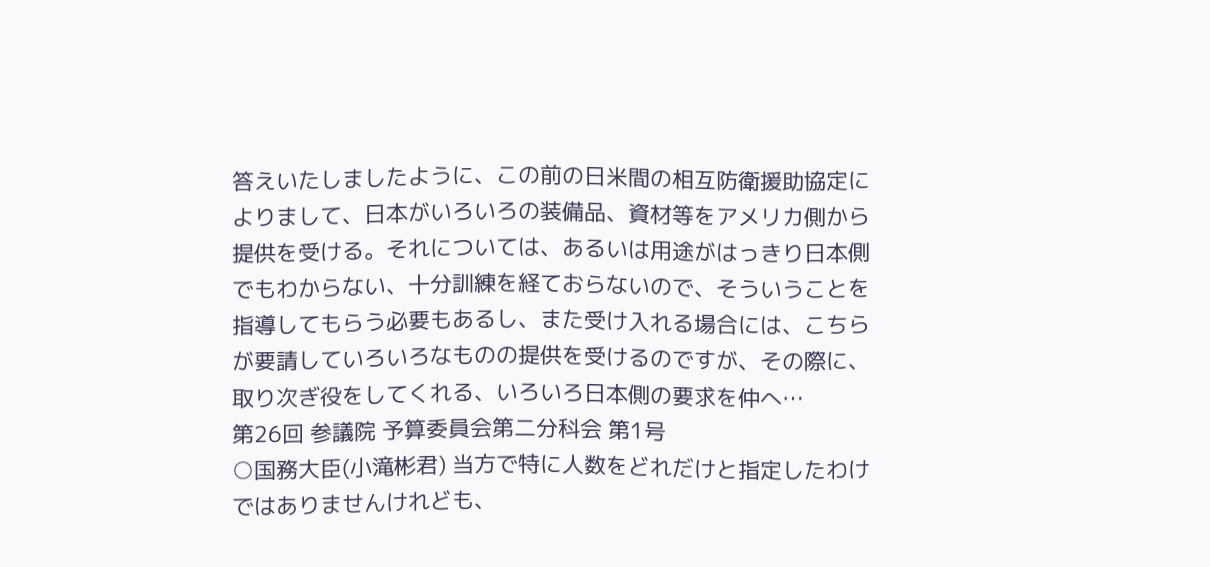答えいたしましたように、この前の日米間の相互防衛援助協定によりまして、日本がいろいろの装備品、資材等をアメリカ側から提供を受ける。それについては、あるいは用途がはっきり日本側でもわからない、十分訓練を経ておらないので、そういうことを指導してもらう必要もあるし、また受け入れる場合には、こちらが要請していろいろなものの提供を受けるのですが、その際に、取り次ぎ役をしてくれる、いろいろ日本側の要求を仲へ…
第26回 参議院 予算委員会第二分科会 第1号
○国務大臣(小滝彬君) 当方で特に人数をどれだけと指定したわけではありませんけれども、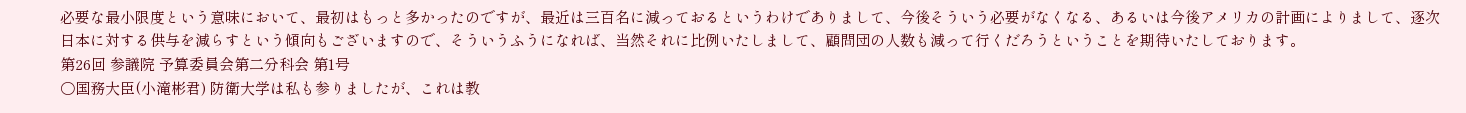必要な最小限度という意味において、最初はもっと多かったのですが、最近は三百名に減っておるというわけでありまして、今後そういう必要がなくなる、あるいは今後アメリカの計画によりまして、逐次日本に対する供与を減らすという傾向もございますので、そういうふうになれば、当然それに比例いたしまして、顧問団の人数も減って行くだろうということを期待いたしております。
第26回 参議院 予算委員会第二分科会 第1号
○国務大臣(小滝彬君) 防衛大学は私も参りましたが、これは教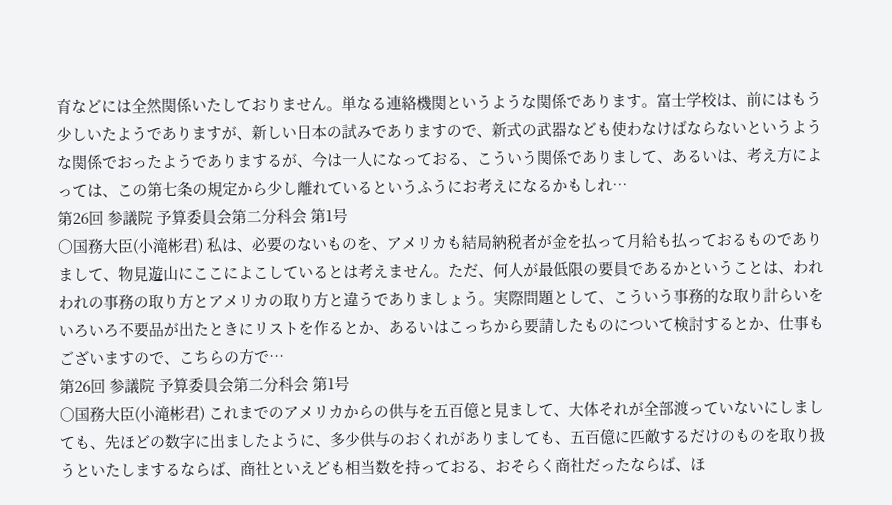育などには全然関係いたしておりません。単なる連絡機関というような関係であります。富士学校は、前にはもう少しいたようでありますが、新しい日本の試みでありますので、新式の武器なども使わなけばならないというような関係でおったようでありまするが、今は一人になっておる、こういう関係でありまして、あるいは、考え方によっては、この第七条の規定から少し離れているというふうにお考えになるかもしれ…
第26回 参議院 予算委員会第二分科会 第1号
○国務大臣(小滝彬君) 私は、必要のないものを、アメリカも結局納税者が金を払って月給も払っておるものでありまして、物見遊山にここによこしているとは考えません。ただ、何人が最低限の要員であるかということは、われわれの事務の取り方とアメリカの取り方と違うでありましょう。実際問題として、こういう事務的な取り計らいをいろいろ不要品が出たときにリストを作るとか、あるいはこっちから要請したものについて検討するとか、仕事もございますので、こちらの方で…
第26回 参議院 予算委員会第二分科会 第1号
○国務大臣(小滝彬君) これまでのアメリカからの供与を五百億と見まして、大体それが全部渡っていないにしましても、先ほどの数字に出ましたように、多少供与のおくれがありましても、五百億に匹敵するだけのものを取り扱うといたしまするならば、商社といえども相当数を持っておる、おそらく商社だったならば、ほ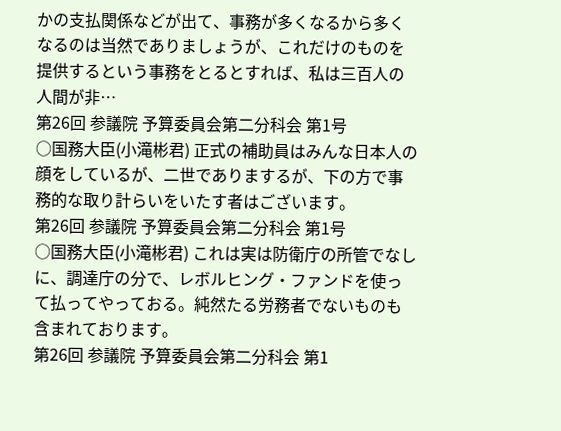かの支払関係などが出て、事務が多くなるから多くなるのは当然でありましょうが、これだけのものを提供するという事務をとるとすれば、私は三百人の人間が非…
第26回 参議院 予算委員会第二分科会 第1号
○国務大臣(小滝彬君) 正式の補助員はみんな日本人の顔をしているが、二世でありまするが、下の方で事務的な取り計らいをいたす者はございます。
第26回 参議院 予算委員会第二分科会 第1号
○国務大臣(小滝彬君) これは実は防衛庁の所管でなしに、調達庁の分で、レボルヒング・ファンドを使って払ってやっておる。純然たる労務者でないものも含まれております。
第26回 参議院 予算委員会第二分科会 第1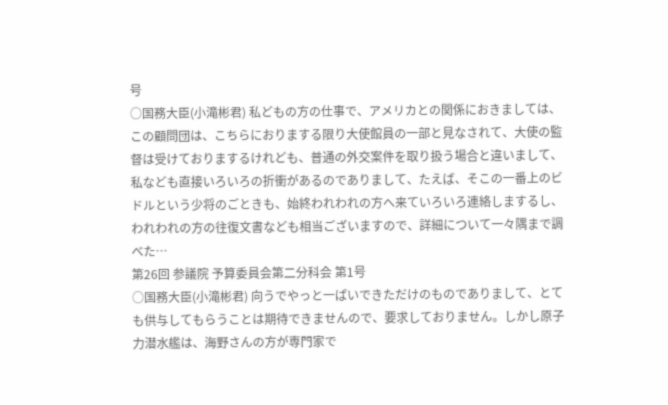号
○国務大臣(小滝彬君) 私どもの方の仕事で、アメリカとの関係におきましては、この顧問団は、こちらにおりまする限り大使館員の一部と見なされて、大使の監督は受けておりまするけれども、普通の外交案件を取り扱う場合と違いまして、私なども直接いろいろの折衝があるのでありまして、たえば、そこの一番上のビドルという少将のごときも、始終われわれの方へ来ていろいろ連絡しまするし、われわれの方の往復文書なども相当ございますので、詳細について一々隅まで調べた…
第26回 参議院 予算委員会第二分科会 第1号
○国務大臣(小滝彬君) 向うでやっと一ぱいできただけのものでありまして、とても供与してもらうことは期待できませんので、要求しておりません。しかし原子力潜水艦は、海野さんの方が専門家で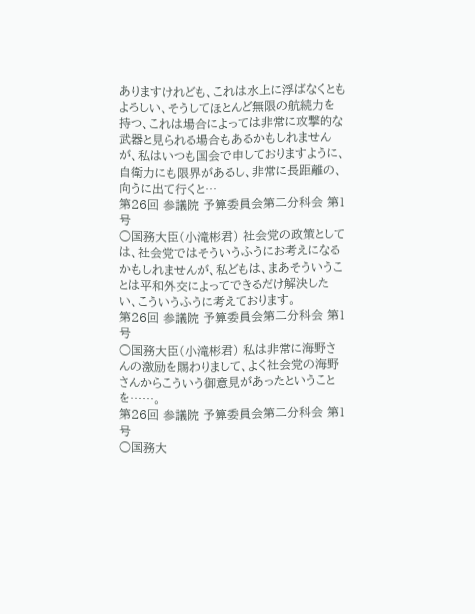ありますけれども、これは水上に浮ばなくともよろしい、そうしてほとんど無限の航続力を持つ、これは場合によっては非常に攻撃的な武器と見られる場合もあるかもしれませんが、私はいつも国会で申しておりますように、自衛力にも限界があるし、非常に長距離の、向うに出て行くと…
第26回 参議院 予算委員会第二分科会 第1号
○国務大臣(小滝彬君) 社会党の政策としては、社会党ではそういうふうにお考えになるかもしれませんが、私どもは、まあそういうことは平和外交によってできるだけ解決したい、こういうふうに考えております。
第26回 参議院 予算委員会第二分科会 第1号
○国務大臣(小滝彬君) 私は非常に海野さんの激励を賜わりまして、よく社会党の海野さんからこういう御意見があったということを……。
第26回 参議院 予算委員会第二分科会 第1号
○国務大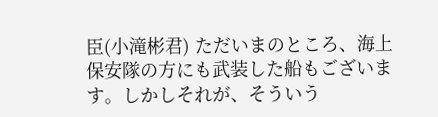臣(小滝彬君) ただいまのところ、海上保安隊の方にも武装した船もございます。しかしそれが、そういう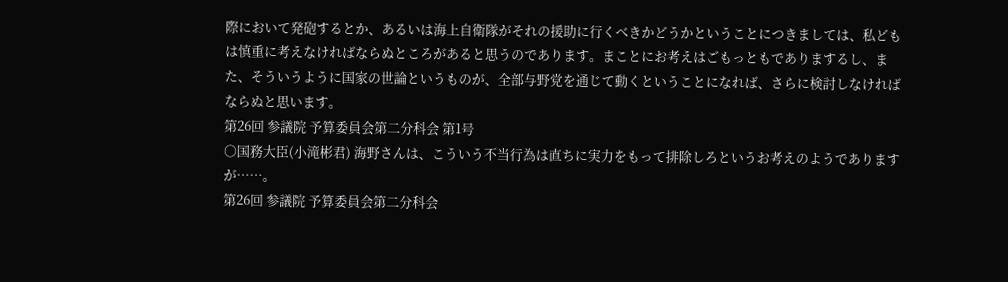際において発砲するとか、あるいは海上自衛隊がそれの援助に行くべきかどうかということにつきましては、私どもは慎重に考えなければならぬところがあると思うのであります。まことにお考えはごもっともでありまするし、また、そういうように国家の世論というものが、全部与野党を通じて動くということになれば、さらに検討しなければならぬと思います。
第26回 参議院 予算委員会第二分科会 第1号
○国務大臣(小滝彬君) 海野さんは、こういう不当行為は直ちに実力をもって排除しろというお考えのようでありますが……。
第26回 参議院 予算委員会第二分科会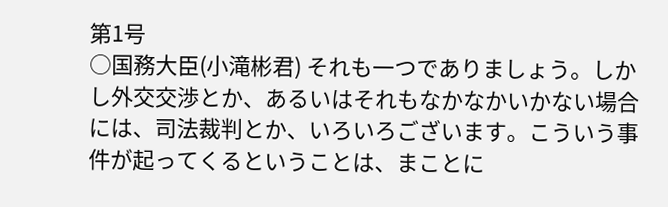第1号
○国務大臣(小滝彬君) それも一つでありましょう。しかし外交交渉とか、あるいはそれもなかなかいかない場合には、司法裁判とか、いろいろございます。こういう事件が起ってくるということは、まことに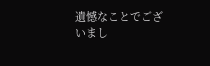遺憾なことでございまし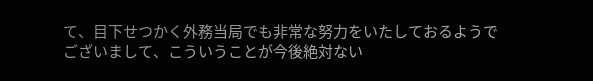て、目下せつかく外務当局でも非常な努力をいたしておるようでございまして、こういうことが今後絶対ない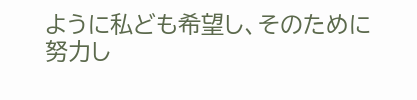ように私ども希望し、そのために努力し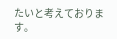たいと考えております。